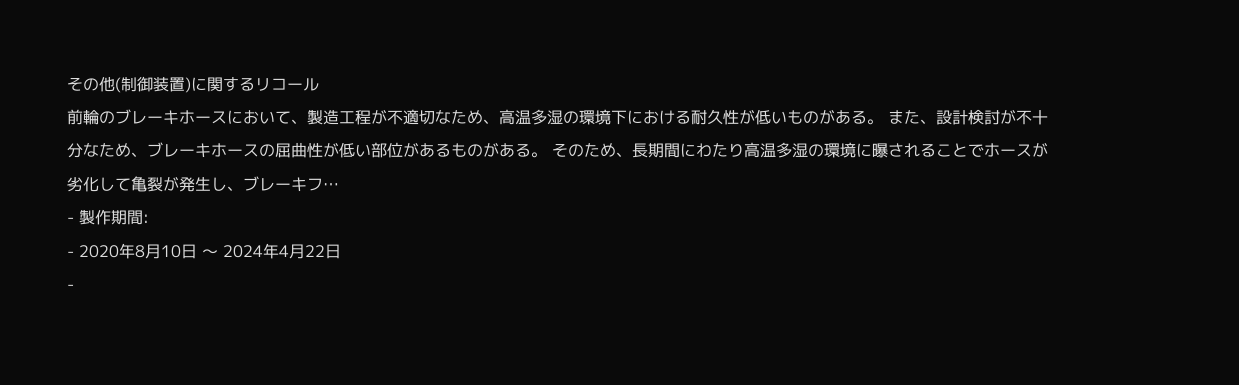その他(制御装置)に関するリコール
前輪のブレーキホースにおいて、製造工程が不適切なため、高温多湿の環境下における耐久性が低いものがある。 また、設計検討が不十分なため、ブレーキホースの屈曲性が低い部位があるものがある。 そのため、長期間にわたり高温多湿の環境に曝されることでホースが劣化して亀裂が発生し、ブレーキフ…
- 製作期間:
- 2020年8月10日 〜 2024年4月22日
-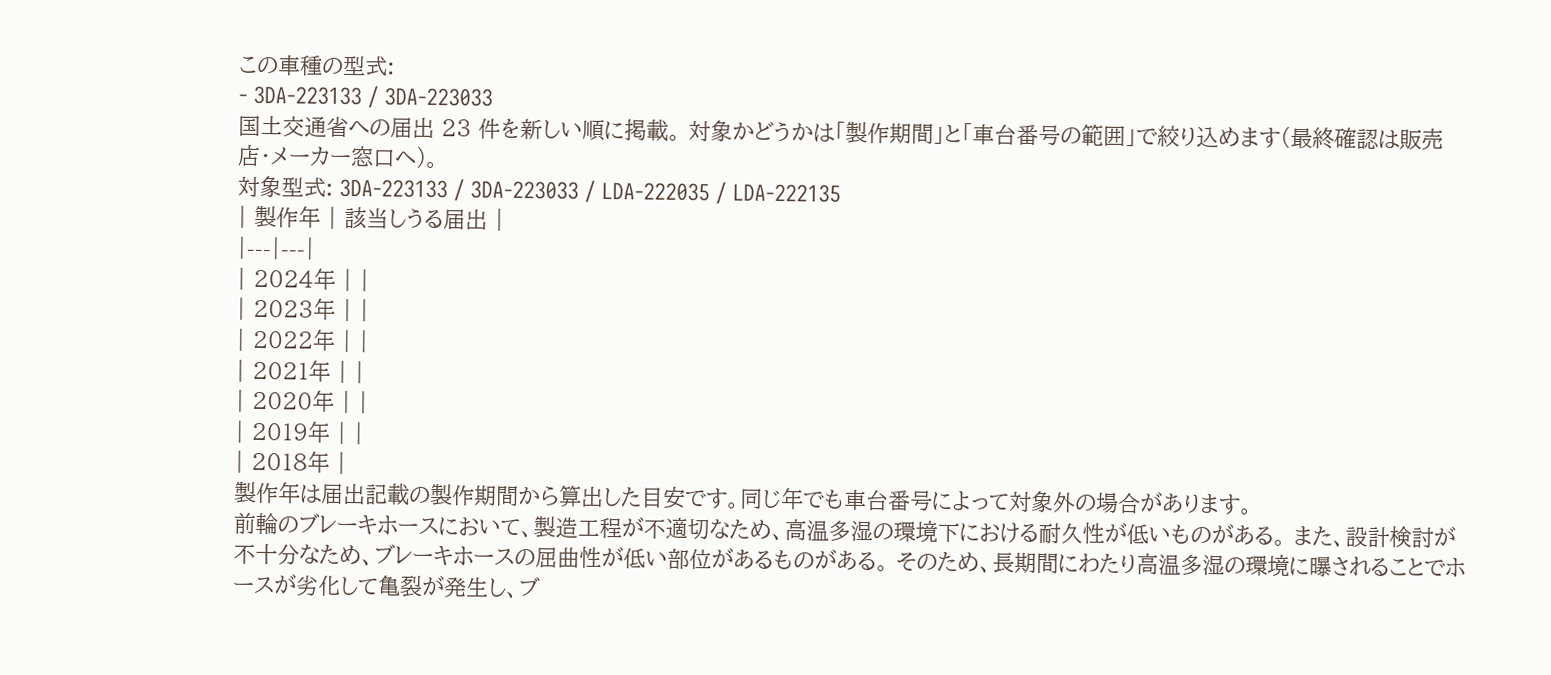この車種の型式:
- 3DA-223133 / 3DA-223033
国土交通省への届出 23 件を新しい順に掲載。 対象かどうかは「製作期間」と「車台番号の範囲」で絞り込めます(最終確認は販売店・メーカー窓口へ)。
対象型式: 3DA-223133 / 3DA-223033 / LDA-222035 / LDA-222135
| 製作年 | 該当しうる届出 |
|---|---|
| 2024年 | |
| 2023年 | |
| 2022年 | |
| 2021年 | |
| 2020年 | |
| 2019年 | |
| 2018年 |
製作年は届出記載の製作期間から算出した目安です。同じ年でも車台番号によって対象外の場合があります。
前輪のブレーキホースにおいて、製造工程が不適切なため、高温多湿の環境下における耐久性が低いものがある。 また、設計検討が不十分なため、ブレーキホースの屈曲性が低い部位があるものがある。 そのため、長期間にわたり高温多湿の環境に曝されることでホースが劣化して亀裂が発生し、ブ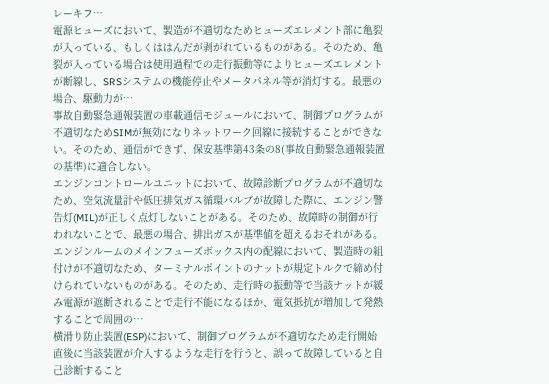レーキフ…
電源ヒューズにおいて、製造が不適切なためヒューズエレメント部に亀裂が入っている、もしくははんだが剥がれているものがある。そのため、亀裂が入っている場合は使用過程での走行振動等によりヒューズエレメントが断線し、SRSシステムの機能停止やメータパネル等が消灯する。最悪の場合、駆動力が…
事故自動緊急通報装置の車載通信モジュールにおいて、制御プログラムが不適切なためSIMが無効になりネットワーク回線に接続することができない。そのため、通信ができず、保安基準第43条の8(事故自動緊急通報装置の基準)に適合しない。
エンジンコントロールユニットにおいて、故障診断プログラムが不適切なため、空気流量計や低圧排気ガス循環バルブが故障した際に、エンジン警告灯(MIL)が正しく点灯しないことがある。そのため、故障時の制御が行われないことで、最悪の場合、排出ガスが基準値を超えるおそれがある。
エンジンルームのメインフューズボックス内の配線において、製造時の組付けが不適切なため、ターミナルポイントのナットが規定トルクで締め付けられていないものがある。そのため、走行時の振動等で当該ナットが緩み電源が遮断されることで走行不能になるほか、電気抵抗が増加して発熱することで周囲の…
横滑り防止装置(ESP)において、制御プログラムが不適切なため走行開始直後に当該装置が介入するような走行を行うと、誤って故障していると自己診断すること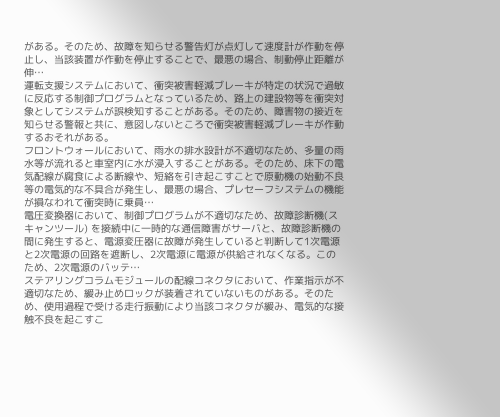がある。そのため、故障を知らせる警告灯が点灯して速度計が作動を停止し、当該装置が作動を停止することで、最悪の場合、制動停止距離が伸…
運転支援システムにおいて、衝突被害軽減ブレーキが特定の状況で過敏に反応する制御プログラムとなっているため、路上の建設物等を衝突対象としてシステムが誤検知することがある。そのため、障害物の接近を知らせる警報と共に、意図しないところで衝突被害軽減ブレーキが作動するおそれがある。
フロントウォールにおいて、雨水の排水設計が不適切なため、多量の雨水等が流れると車室内に水が浸入することがある。そのため、床下の電気配線が腐食による断線や、短絡を引き起こすことで原動機の始動不良等の電気的な不具合が発生し、最悪の場合、プレセーフシステムの機能が損なわれて衝突時に乗員…
電圧変換器において、制御プログラムが不適切なため、故障診断機(スキャンツール) を接続中に一時的な通信障害がサーバと、故障診断機の間に発生すると、電源変圧器に故障が発生していると判断して1次電源と2次電源の回路を遮断し、2次電源に電源が供給されなくなる。このため、2次電源のバッテ…
ステアリングコラムモジュールの配線コネクタにおいて、作業指示が不適切なため、緩み止めロックが装着されていないものがある。そのため、使用過程で受ける走行振動により当該コネクタが緩み、電気的な接触不良を起こすこ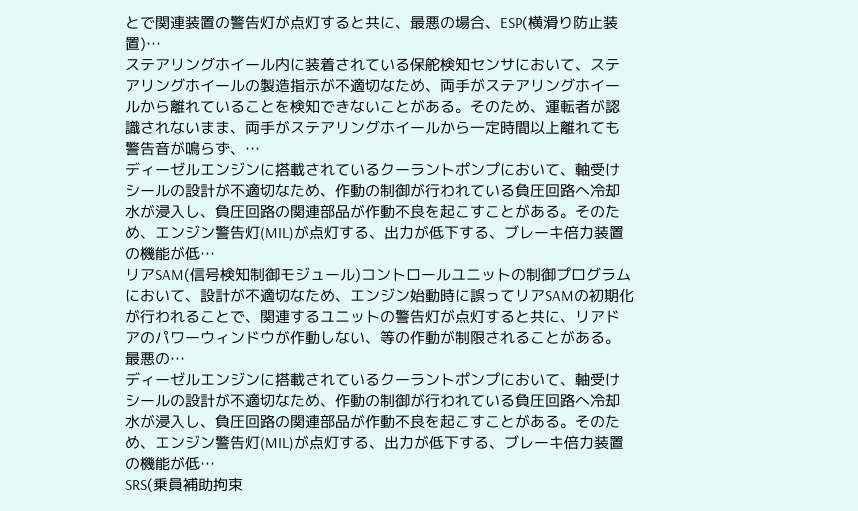とで関連装置の警告灯が点灯すると共に、最悪の場合、ESP(横滑り防止装置)…
ステアリングホイール内に装着されている保舵検知センサにおいて、ステアリングホイールの製造指示が不適切なため、両手がステアリングホイールから離れていることを検知できないことがある。そのため、運転者が認識されないまま、両手がステアリングホイールから一定時間以上離れても警告音が鳴らず、…
ディーゼルエンジンに搭載されているクーラントポンプにおいて、軸受けシールの設計が不適切なため、作動の制御が行われている負圧回路へ冷却水が浸入し、負圧回路の関連部品が作動不良を起こすことがある。そのため、エンジン警告灯(MIL)が点灯する、出力が低下する、ブレーキ倍力装置の機能が低…
リアSAM(信号検知制御モジュール)コントロールユニットの制御プログラムにおいて、設計が不適切なため、エンジン始動時に誤ってリアSAMの初期化が行われることで、関連するユニットの警告灯が点灯すると共に、リアドアのパワーウィンドウが作動しない、等の作動が制限されることがある。最悪の…
ディーゼルエンジンに搭載されているクーラントポンプにおいて、軸受けシールの設計が不適切なため、作動の制御が行われている負圧回路へ冷却水が浸入し、負圧回路の関連部品が作動不良を起こすことがある。そのため、エンジン警告灯(MIL)が点灯する、出力が低下する、ブレーキ倍力装置の機能が低…
SRS(乗員補助拘束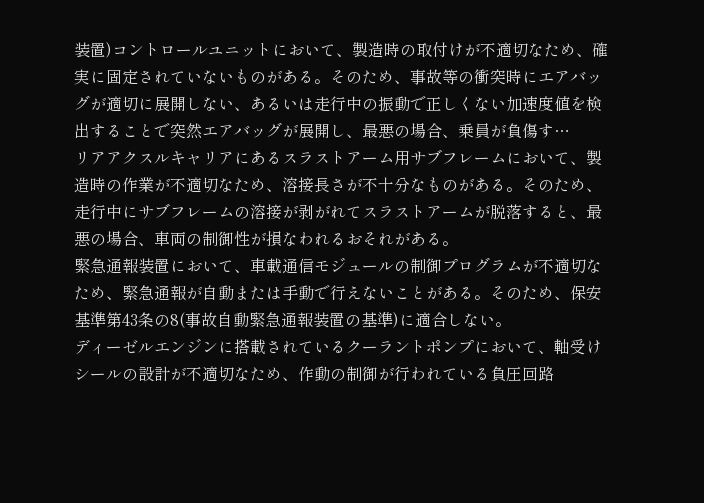装置)コントロールユニットにおいて、製造時の取付けが不適切なため、確実に固定されていないものがある。そのため、事故等の衝突時にエアバッグが適切に展開しない、あるいは走行中の振動で正しくない加速度値を検出することで突然エアバッグが展開し、最悪の場合、乗員が負傷す…
リアアクスルキャリアにあるスラストアーム用サブフレームにおいて、製造時の作業が不適切なため、溶接長さが不十分なものがある。そのため、走行中にサブフレームの溶接が剥がれてスラストアームが脱落すると、最悪の場合、車両の制御性が損なわれるおそれがある。
緊急通報装置において、車載通信モジュールの制御プログラムが不適切なため、緊急通報が自動または手動で行えないことがある。そのため、保安基準第43条の8(事故自動緊急通報装置の基準)に適合しない。
ディーゼルエンジンに搭載されているクーラントポンプにおいて、軸受けシールの設計が不適切なため、作動の制御が行われている負圧回路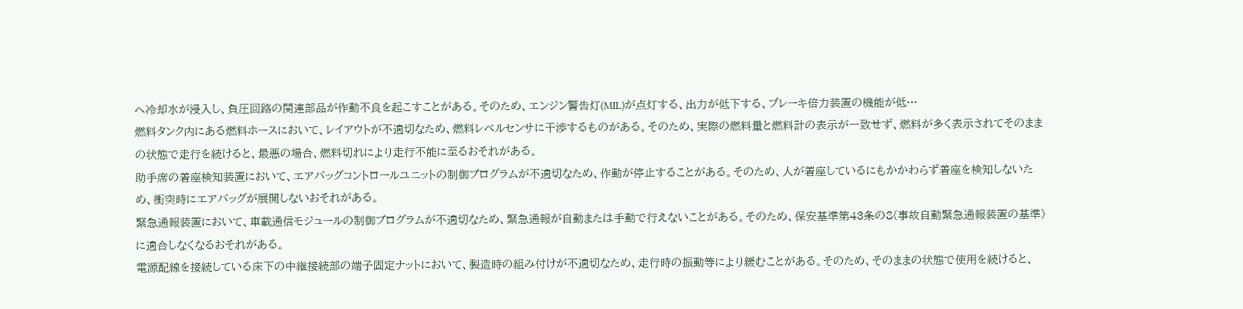へ冷却水が浸入し、負圧回路の関連部品が作動不良を起こすことがある。そのため、エンジン警告灯(MIL)が点灯する、出力が低下する、ブレーキ倍力装置の機能が低…
燃料タンク内にある燃料ホースにおいて、レイアウトが不適切なため、燃料レベルセンサに干渉するものがある。そのため、実際の燃料量と燃料計の表示が一致せず、燃料が多く表示されてそのままの状態で走行を続けると、最悪の場合、燃料切れにより走行不能に至るおそれがある。
助手席の着座検知装置において、エアバッグコントロールユニットの制御プログラムが不適切なため、作動が停止することがある。そのため、人が着座しているにもかかわらず着座を検知しないため、衝突時にエアバッグが展開しないおそれがある。
緊急通報装置において、車載通信モジュールの制御プログラムが不適切なため、緊急通報が自動または手動で行えないことがある。そのため、保安基準第43条の8(事故自動緊急通報装置の基準)に適合しなくなるおそれがある。
電源配線を接続している床下の中継接続部の端子固定ナットにおいて、製造時の組み付けが不適切なため、走行時の振動等により緩むことがある。そのため、そのままの状態で使用を続けると、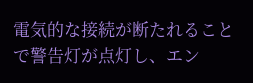電気的な接続が断たれることで警告灯が点灯し、エン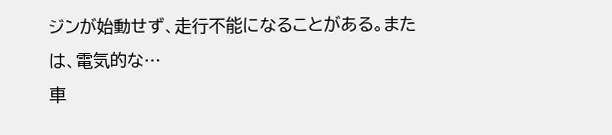ジンが始動せず、走行不能になることがある。または、電気的な…
車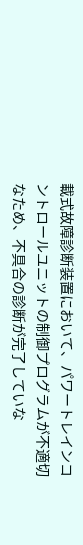載式故障診断装置において、パワートレインコントロールユニットの制御プログラムが不適切なため、不具合の診断が完了していな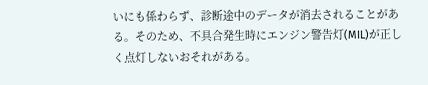いにも係わらず、診断途中のデータが消去されることがある。そのため、不具合発生時にエンジン警告灯(MIL)が正しく点灯しないおそれがある。